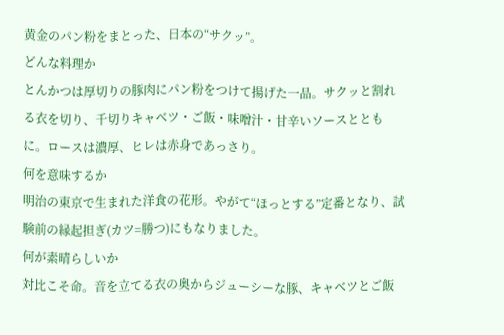黄金のパン粉をまとった、日本の“サクッ”。
どんな料理か
とんかつは厚切りの豚肉にパン粉をつけて揚げた一品。サクッと割れる衣を切り、千切りキャベツ・ご飯・味噌汁・甘辛いソースとともに。ロースは濃厚、ヒレは赤身であっさり。
何を意味するか
明治の東京で生まれた洋食の花形。やがて“ほっとする”定番となり、試験前の縁起担ぎ(カツ=勝つ)にもなりました。
何が素晴らしいか
対比こそ命。音を立てる衣の奥からジューシーな豚、キャベツとご飯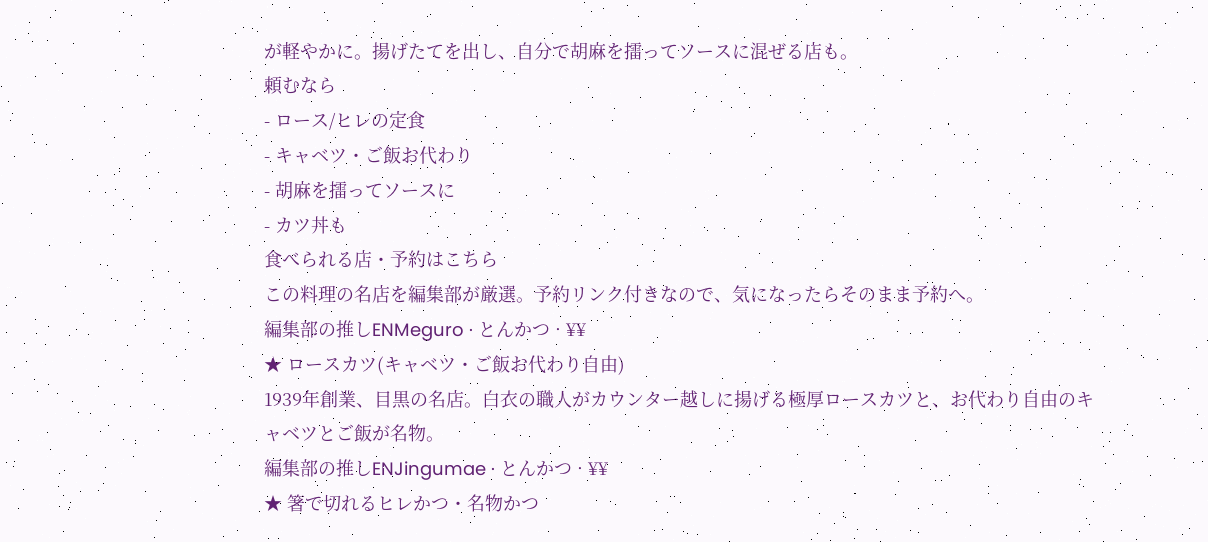が軽やかに。揚げたてを出し、自分で胡麻を擂ってソースに混ぜる店も。
頼むなら
- ロース/ヒレの定食
- キャベツ・ご飯お代わり
- 胡麻を擂ってソースに
- カツ丼も
食べられる店・予約はこちら
この料理の名店を編集部が厳選。予約リンク付きなので、気になったらそのまま予約へ。
編集部の推しENMeguro · とんかつ · ¥¥
★ ロースカツ(キャベツ・ご飯お代わり自由)
1939年創業、目黒の名店。白衣の職人がカウンター越しに揚げる極厚ロースカツと、お代わり自由のキャベツとご飯が名物。
編集部の推しENJingumae · とんかつ · ¥¥
★ 箸で切れるヒレかつ・名物かつ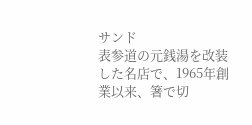サンド
表参道の元銭湯を改装した名店で、1965年創業以来、箸で切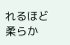れるほど柔らか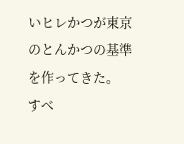いヒレかつが東京のとんかつの基準を作ってきた。
すべ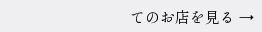てのお店を見る →